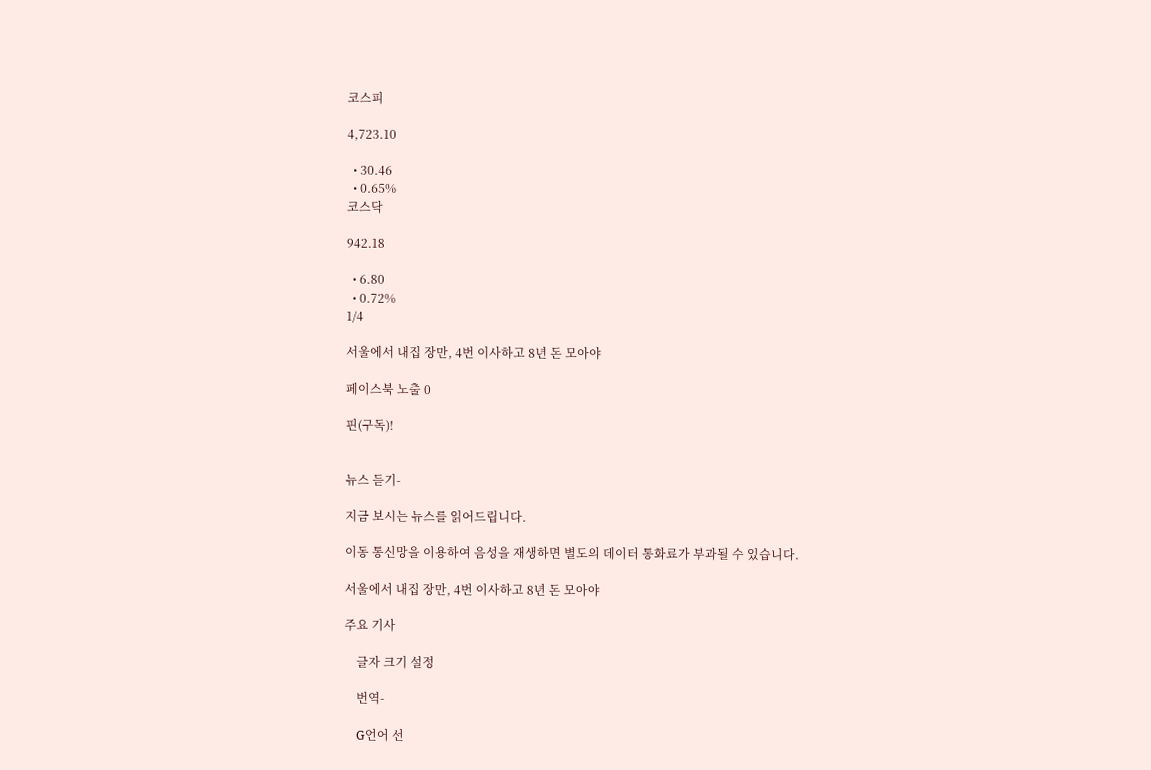코스피

4,723.10

  • 30.46
  • 0.65%
코스닥

942.18

  • 6.80
  • 0.72%
1/4

서울에서 내집 장만, 4번 이사하고 8년 돈 모아야

페이스북 노출 0

핀(구독)!


뉴스 듣기-

지금 보시는 뉴스를 읽어드립니다.

이동 통신망을 이용하여 음성을 재생하면 별도의 데이터 통화료가 부과될 수 있습니다.

서울에서 내집 장만, 4번 이사하고 8년 돈 모아야

주요 기사

    글자 크기 설정

    번역-

    G언어 선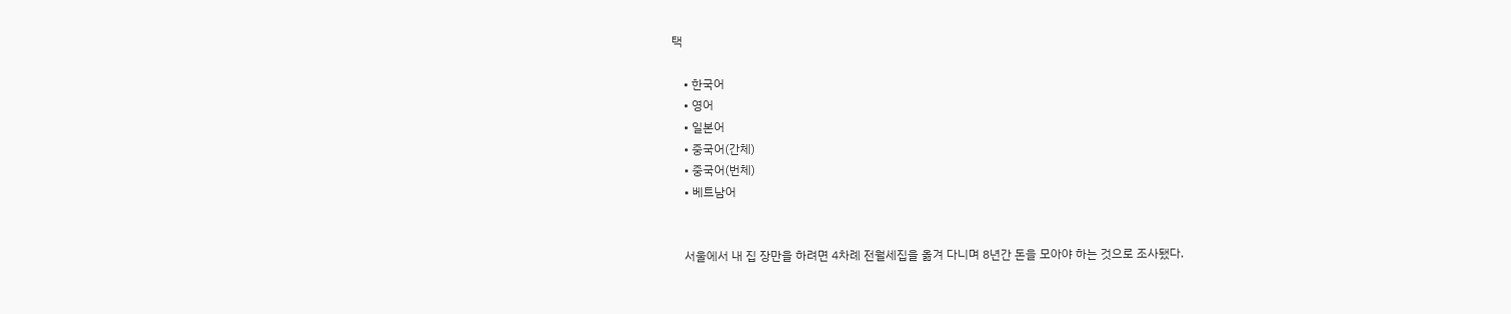택

    • 한국어
    • 영어
    • 일본어
    • 중국어(간체)
    • 중국어(번체)
    • 베트남어


    서울에서 내 집 장만을 하려면 4차례 전월세집을 옮겨 다니며 8년간 돈을 모아야 하는 것으로 조사됐다.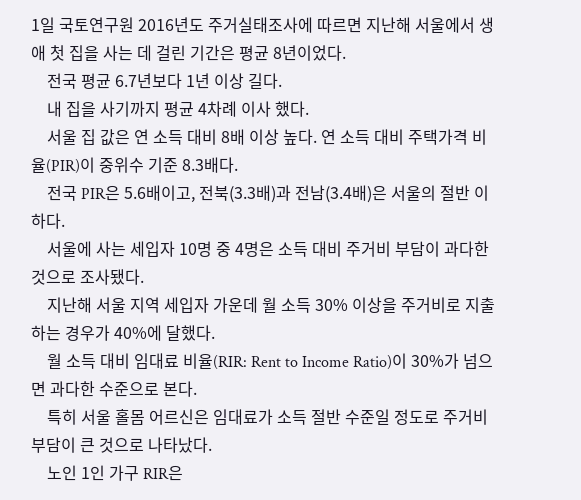1일 국토연구원 2016년도 주거실태조사에 따르면 지난해 서울에서 생애 첫 집을 사는 데 걸린 기간은 평균 8년이었다.
    전국 평균 6.7년보다 1년 이상 길다.
    내 집을 사기까지 평균 4차례 이사 했다.
    서울 집 값은 연 소득 대비 8배 이상 높다. 연 소득 대비 주택가격 비율(PIR)이 중위수 기준 8.3배다.
    전국 PIR은 5.6배이고, 전북(3.3배)과 전남(3.4배)은 서울의 절반 이하다.
    서울에 사는 세입자 10명 중 4명은 소득 대비 주거비 부담이 과다한 것으로 조사됐다.
    지난해 서울 지역 세입자 가운데 월 소득 30% 이상을 주거비로 지출하는 경우가 40%에 달했다.
    월 소득 대비 임대료 비율(RIR: Rent to Income Ratio)이 30%가 넘으면 과다한 수준으로 본다.
    특히 서울 홀몸 어르신은 임대료가 소득 절반 수준일 정도로 주거비 부담이 큰 것으로 나타났다.
    노인 1인 가구 RIR은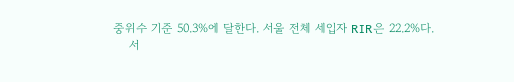중위수 기준 50.3%에 달한다. 서울 전체 세입자 RIR은 22.2%다.
    서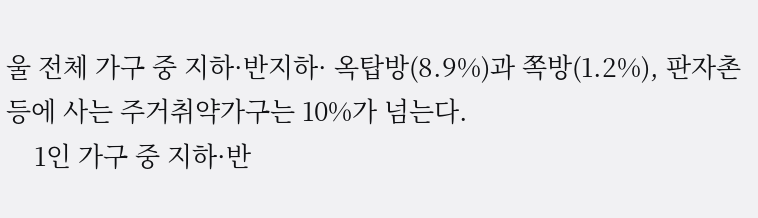울 전체 가구 중 지하·반지하· 옥탑방(8.9%)과 쪽방(1.2%), 판자촌 등에 사는 주거취약가구는 10%가 넘는다.
    1인 가구 중 지하·반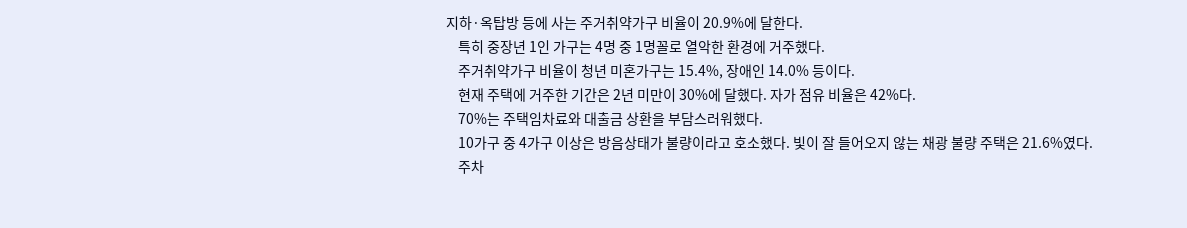지하·옥탑방 등에 사는 주거취약가구 비율이 20.9%에 달한다.
    특히 중장년 1인 가구는 4명 중 1명꼴로 열악한 환경에 거주했다.
    주거취약가구 비율이 청년 미혼가구는 15.4%, 장애인 14.0% 등이다.
    현재 주택에 거주한 기간은 2년 미만이 30%에 달했다. 자가 점유 비율은 42%다.
    70%는 주택임차료와 대출금 상환을 부담스러워했다.
    10가구 중 4가구 이상은 방음상태가 불량이라고 호소했다. 빛이 잘 들어오지 않는 채광 불량 주택은 21.6%였다.
    주차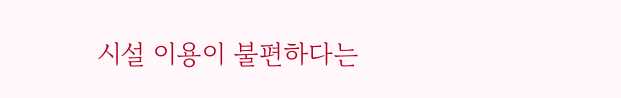시설 이용이 불편하다는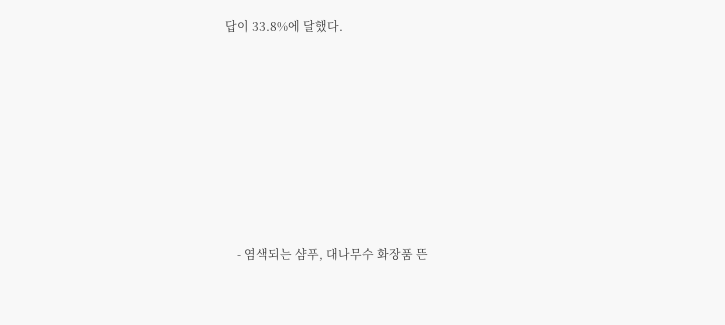답이 33.8%에 달했다.










    - 염색되는 샴푸, 대나무수 화장품 뜬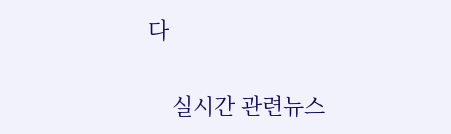다

    실시간 관련뉴스